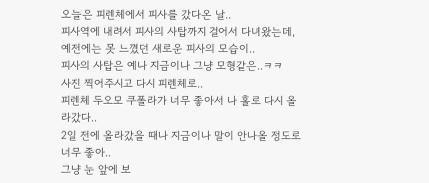오늘은 피렌체에서 피사를 갔다온 날..
피사역에 내려서 피사의 사탑까지 걸어서 다녀왔는데,
예전에는 못 느꼈던 새로운 피사의 모습이..
피사의 사탑은 예나 지금이나 그냥 모형같은..ㅋㅋ
사진 찍어주시고 다시 피렌체로..
피렌체 두오모 쿠폴라가 너무 좋아서 나 홀로 다시 올라갔다..
2일 전에 올라갔을 때나 지금이나 말이 안나올 정도로 너무 좋아..
그냥 눈 앞에 보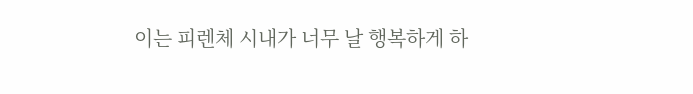이는 피렌체 시내가 너무 날 행복하게 하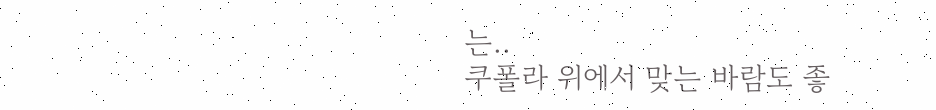는..
쿠폴라 위에서 맞는 바람도 좋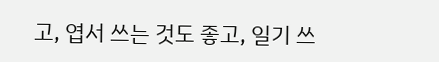고, 엽서 쓰는 것도 좋고, 일기 쓰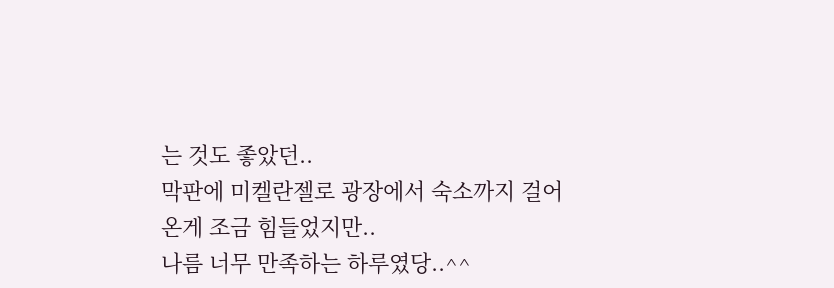는 것도 좋았던..
막판에 미켈란젤로 광장에서 숙소까지 걸어온게 조금 힘들었지만..
나름 너무 만족하는 하루였당..^^